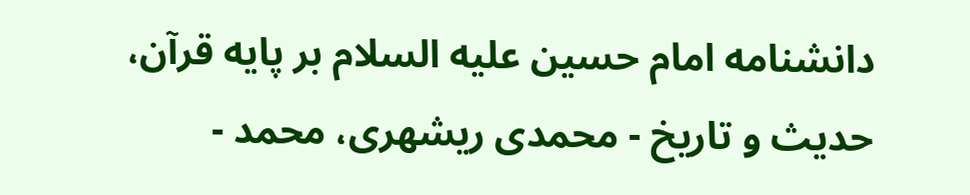دانشنامه امام حسين عليه السلام بر پايه قرآن، حديث و تاریخ - محمدی ریشهری، محمد -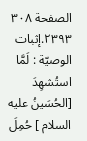الصفحة ٣٠٨
٢٣٩٣.إثبات الوصيّة : لَمَّا استُشهِدَ [الحُسَينُ عليه السلام ] حُمِلَ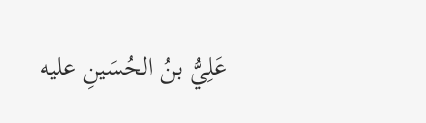عَلِيُّ بنُ الحُسَينِ عليه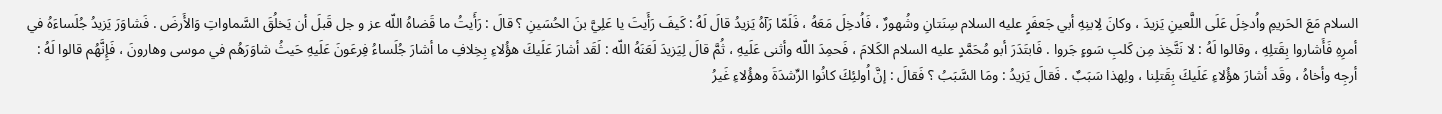السلام مَعَ الحَريمِ واُدخِلَ عَلَى اللَّعينِ يَزيدَ ، وكانَ لِابنِهِ أبي جَعفَرٍ عليه السلام سِنَتانِ وشُهورٌ ، فَاُدخِلَ مَعَهُ ، فَلَمّا رَآهُ يَزيدُ قالَ لَهُ : كَيفَ رَأَيتَ يا عَلِيَّ بنَ الحُسَينِ ؟ قالَ : رَأَيتُ ما قَضاهُ اللّه عز و جل قَبلَ أن يَخلُقَ السَّماواتِ وَالأَرضَ . فَشاوَرَ يَزيدُ جُلَساءَهُ في أمرِهِ فَأَشاروا بِقَتلِهِ ، وقالوا لَهُ : لا نَتَّخِذ مِن كَلبِ سَوءٍ جَروا . فَابتَدَرَ أبو مُحَمَّدٍ عليه السلام الكَلامَ ، فَحمِدَ اللّه وأثنى عَلَيهِ ، ثُمَّ قالَ لِيَزيدَ لَعَنَهُ اللّه : لَقَد أشارَ عَلَيكَ هؤُلاءِ بِخِلافِ ما أشارَ جُلَساءُ فِرعَونَ عَلَيهِ حَيثُ شاوَرَهُم في موسى وهارونَ ، فَإِنَّهُم قالوا لَهُ : أرجِه وأخاهُ ، وقَد أشارَ هؤُلاءِ عَلَيكَ بِقَتلِنا ، ولِهذا سَبَبٌ . فَقالَ يَزيدُ : ومَا السَّبَبُ ؟ فَقالَ : إنَّ اُولئِكَ كانُوا الرِّشدَةَ وهؤُلاءِ غَيرُ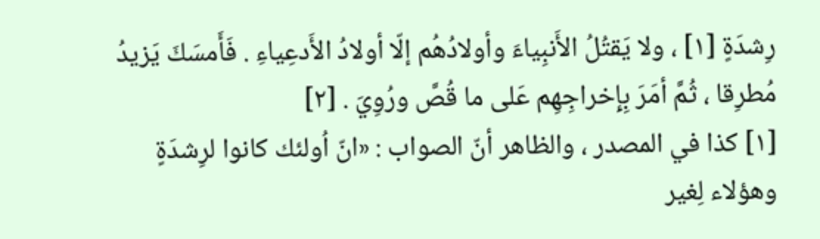رِشدَةٍ [١] ، ولا يَقتُلُ الأَنبِياءَ وأولادُهُم إلّا أولادُ الأَدعِياءِ . فَأَمسَكَ يَزيدُ مُطرِقا ، ثُمَّ أمَرَ بِإِخراجِهِم عَلى ما قُصَّ ورُوِيَ . [٢]
[١] كذا في المصدر ، والظاهر أنّ الصواب : «انّ اُولئك كانوا لرِشدَةٍ وهؤلاء لِغير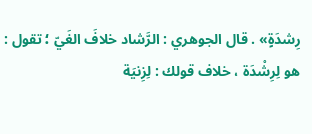رِشدَةٍ» . قال الجوهري : الرَّشاد خلافَ الغَيّ ؛ تقول : هو لِرِشْدَة ، خلاف قولك : لِزِنيَة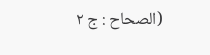(الصحاح : ج ٢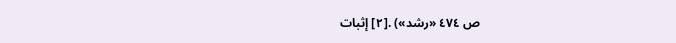ص ٤٧٤ «رشد») .[٢] إثبات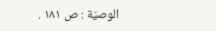الوصيّة : ص ١٨١ .